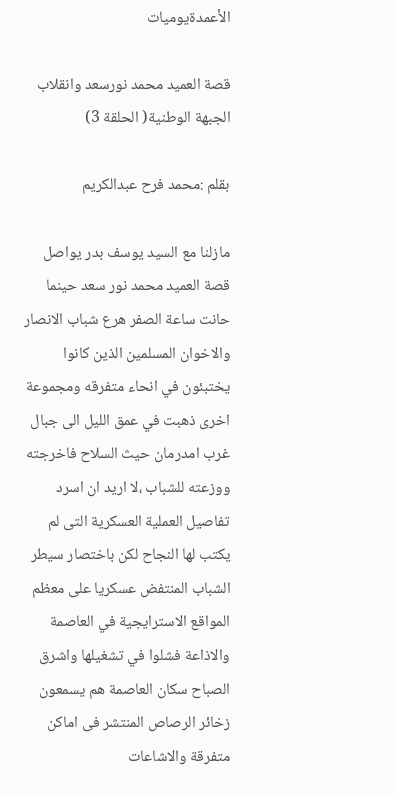الأعمدةيوميات

قصة العميد محمد نورسعد وانقلاب الجبهة الوطنية( الحلقة 3)

بقلم :محمد فرح عبدالكريم

مازلنا مع السيد يوسف بدر يواصل قصة العميد محمد نور سعد حينما حانت ساعة الصفر هرع شباب الانصار والاخوان المسلمين الذين كانوا يختبئون في انحاء متفرقه ومجموعة اخرى ذهبت في عمق الليل الى جبال غرب امدرمان حيث السلاح فاخرجته ووزعته للشباب ،لا اريد ان اسرد تفاصيل العملية العسكرية التى لم يكتب لها النجاح لكن باختصار سيطر الشباب المنتفض عسكريا على معظم المواقع الاسترايجية في العاصمة والاذاعة فشلوا في تشغيلها واشرق الصباح سكان العاصمة هم يسمعون زخائر الرصاص المنتشر فى اماكن متفرقة والاشاعات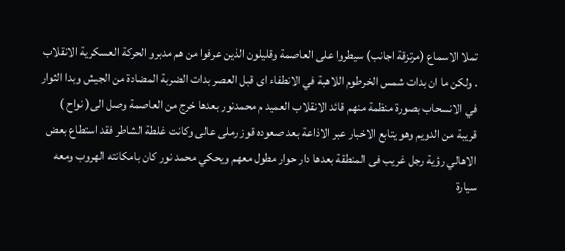تملا الاسماع (مرتزقة اجانب) سيطروا على العاصمة وقليلون الذين عرفوا من هم مدبرو الحركة العسكرية الانقلاب . ولكن ما ان بدات شمس الخرطوم اللاهبة في الانطفاء اى قبل العصر بدات الضربة المضادة من الجيش وبدا الثوار في الانسحاب بصورة منظمة منهم قائد الانقلاب العميد م محمدنور بعدها خرج من العاصمة وصل الى( نواح ) قريبة من الدويم وهو يتابع الاخبار عبر الاذاعة بعد صعوده قوز رملى عالى وكانت غلطة الشاطر فقد استطاع بعض الاهالي رؤية رجل غريب فى المنطقة بعدها دار حوار مطول معهم ويحكي محمد نور كان بامكانته الهروب ومعه سيارة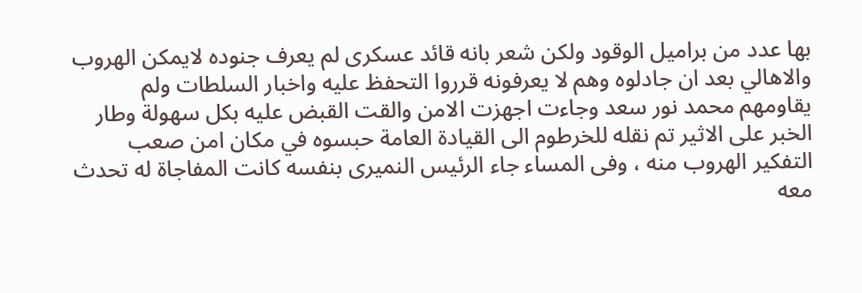بها عدد من براميل الوقود ولكن شعر بانه قائد عسكرى لم يعرف جنوده لايمكن الهروب والاهالي بعد ان جادلوه وهم لا يعرفونه قرروا التحفظ عليه واخبار السلطات ولم يقاومهم محمد نور سعد وجاءت اجهزت الامن والقت القبض عليه بكل سهولة وطار الخبر على الاثير تم نقله للخرطوم الى القيادة العامة حبسوه في مكان امن صعب التفكير الهروب منه ، وفى المساء جاء الرئيس النميرى بنفسه كانت المفاجاة له تحدث معه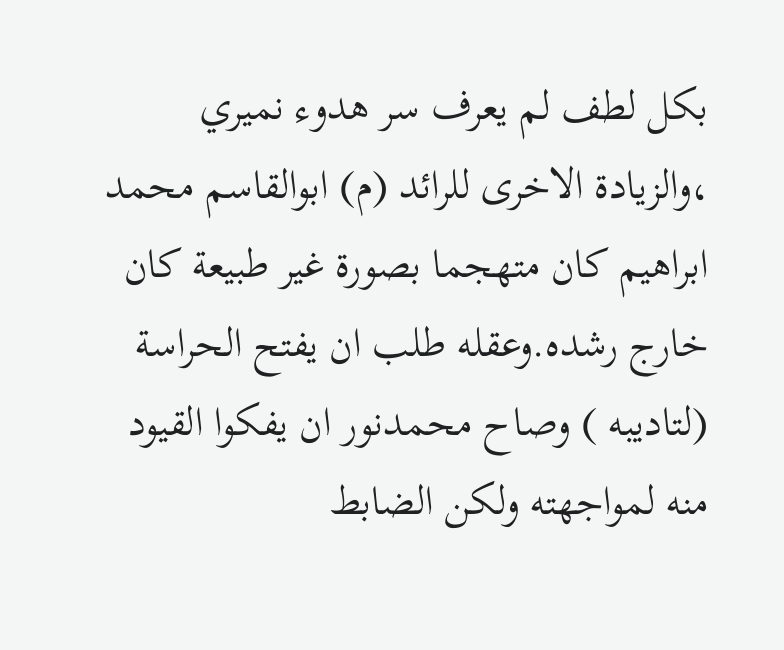بكل لطف لم يعرف سر هدوء نميري ،والزيادة الاخرى للرائد (م) ابوالقاسم محمد ابراهيم كان متهجما بصورة غير طبيعة كان خارج رشده.وعقله طلب ان يفتح الحراسة (لتاديبه ) وصاح محمدنور ان يفكوا القيود منه لمواجهته ولكن الضابط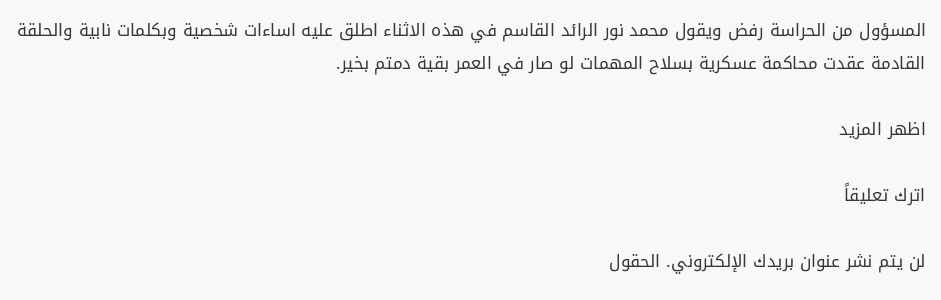المسؤول من الحراسة رفض ويقول محمد نور الرائد القاسم في هذه الاثناء اطلق عليه اساءات شخصية وبكلمات نابية والحلقة القادمة عقدت محاكمة عسكرية بسلاح المهمات لو صار في العمر بقية دمتم بخير.

اظهر المزيد

اترك تعليقاً

لن يتم نشر عنوان بريدك الإلكتروني. الحقول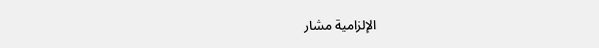الإلزامية مشار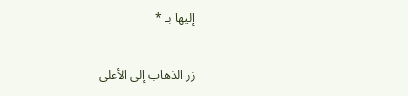إليها بـ *

زر الذهاب إلى الأعلى